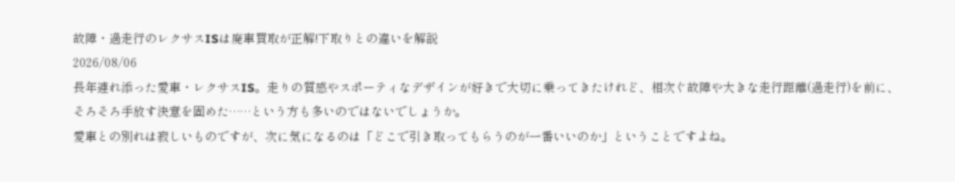故障・過走行のレクサスISは廃車買取が正解!下取りとの違いを解説
2026/08/06
長年連れ添った愛車・レクサスIS。走りの質感やスポーティなデザインが好きで大切に乗ってきたけれど、相次ぐ故障や大きな走行距離(過走行)を前に、そろそろ手放す決意を固めた……という方も多いのではないでしょうか。
愛車との別れは寂しいものですが、次に気になるのは「どこで引き取ってもらうのが一番いいのか」ということですよね。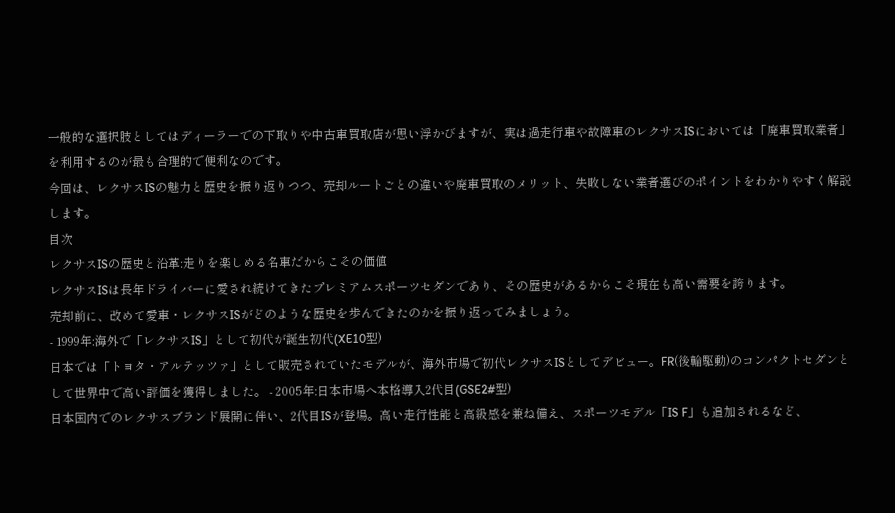一般的な選択肢としてはディーラーでの下取りや中古車買取店が思い浮かびますが、実は過走行車や故障車のレクサスISにおいては「廃車買取業者」を利用するのが最も合理的で便利なのです。
今回は、レクサスISの魅力と歴史を振り返りつつ、売却ルートごとの違いや廃車買取のメリット、失敗しない業者選びのポイントをわかりやすく解説します。
目次
レクサスISの歴史と沿革:走りを楽しめる名車だからこその価値
レクサスISは長年ドライバーに愛され続けてきたプレミアムスポーツセダンであり、その歴史があるからこそ現在も高い需要を誇ります。
売却前に、改めて愛車・レクサスISがどのような歴史を歩んできたのかを振り返ってみましょう。
- 1999年:海外で「レクサスIS」として初代が誕生初代(XE10型)
日本では「トヨタ・アルテッツァ」として販売されていたモデルが、海外市場で初代レクサスISとしてデビュー。FR(後輪駆動)のコンパクトセダンとして世界中で高い評価を獲得しました。 - 2005年:日本市場へ本格導入2代目(GSE2#型)
日本国内でのレクサスブランド展開に伴い、2代目ISが登場。高い走行性能と高級感を兼ね備え、スポーツモデル「IS F」も追加されるなど、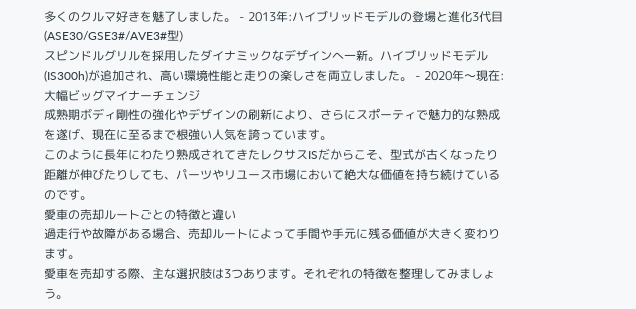多くのクルマ好きを魅了しました。 - 2013年:ハイブリッドモデルの登場と進化3代目(ASE30/GSE3#/AVE3#型)
スピンドルグリルを採用したダイナミックなデザインへ一新。ハイブリッドモデル(IS300h)が追加され、高い環境性能と走りの楽しさを両立しました。 - 2020年〜現在:大幅ビッグマイナーチェンジ
成熟期ボディ剛性の強化やデザインの刷新により、さらにスポーティで魅力的な熟成を遂げ、現在に至るまで根強い人気を誇っています。
このように長年にわたり熟成されてきたレクサスISだからこそ、型式が古くなったり距離が伸びたりしても、パーツやリユース市場において絶大な価値を持ち続けているのです。
愛車の売却ルートごとの特徴と違い
過走行や故障がある場合、売却ルートによって手間や手元に残る価値が大きく変わります。
愛車を売却する際、主な選択肢は3つあります。それぞれの特徴を整理してみましょう。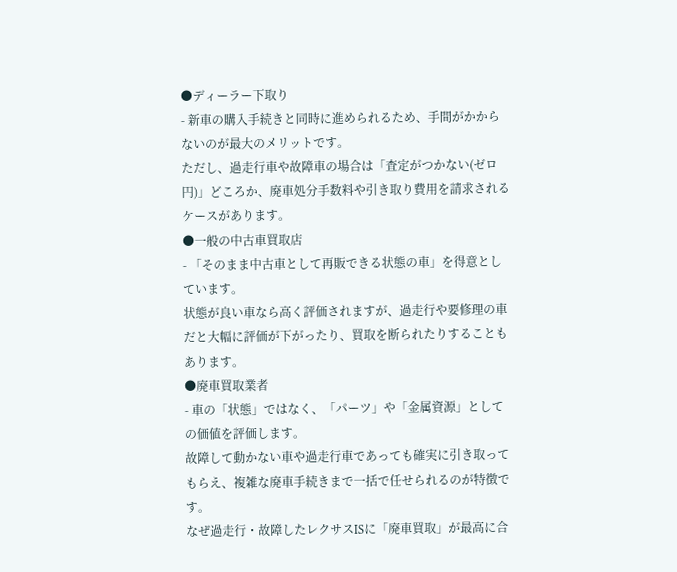●ディーラー下取り
- 新車の購入手続きと同時に進められるため、手間がかからないのが最大のメリットです。
ただし、過走行車や故障車の場合は「査定がつかない(ゼロ円)」どころか、廃車処分手数料や引き取り費用を請求されるケースがあります。
●一般の中古車買取店
- 「そのまま中古車として再販できる状態の車」を得意としています。
状態が良い車なら高く評価されますが、過走行や要修理の車だと大幅に評価が下がったり、買取を断られたりすることもあります。
●廃車買取業者
- 車の「状態」ではなく、「パーツ」や「金属資源」としての価値を評価します。
故障して動かない車や過走行車であっても確実に引き取ってもらえ、複雑な廃車手続きまで一括で任せられるのが特徴です。
なぜ過走行・故障したレクサスISに「廃車買取」が最高に合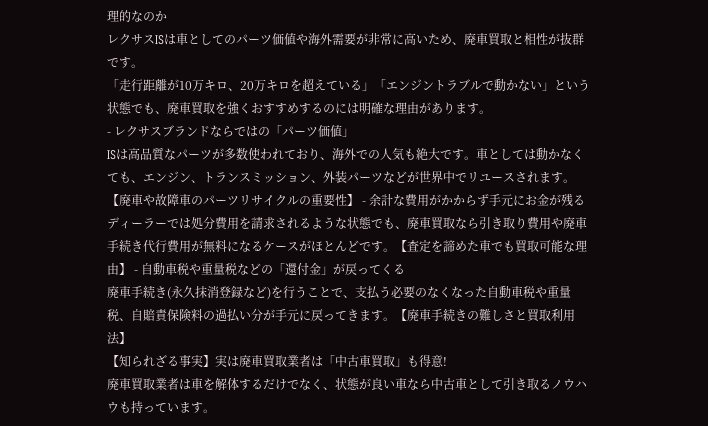理的なのか
レクサスISは車としてのパーツ価値や海外需要が非常に高いため、廃車買取と相性が抜群です。
「走行距離が10万キロ、20万キロを超えている」「エンジントラブルで動かない」という状態でも、廃車買取を強くおすすめするのには明確な理由があります。
- レクサスブランドならではの「パーツ価値」
ISは高品質なパーツが多数使われており、海外での人気も絶大です。車としては動かなくても、エンジン、トランスミッション、外装パーツなどが世界中でリユースされます。【廃車や故障車のパーツリサイクルの重要性】 - 余計な費用がかからず手元にお金が残る
ディーラーでは処分費用を請求されるような状態でも、廃車買取なら引き取り費用や廃車手続き代行費用が無料になるケースがほとんどです。【査定を諦めた車でも買取可能な理由】 - 自動車税や重量税などの「還付金」が戻ってくる
廃車手続き(永久抹消登録など)を行うことで、支払う必要のなくなった自動車税や重量税、自賠責保険料の過払い分が手元に戻ってきます。【廃車手続きの難しさと買取利用法】
【知られざる事実】実は廃車買取業者は「中古車買取」も得意!
廃車買取業者は車を解体するだけでなく、状態が良い車なら中古車として引き取るノウハウも持っています。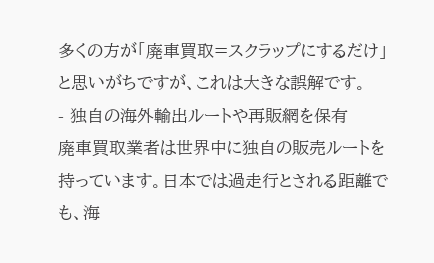多くの方が「廃車買取=スクラップにするだけ」と思いがちですが、これは大きな誤解です。
- 独自の海外輸出ルートや再販網を保有
廃車買取業者は世界中に独自の販売ルートを持っています。日本では過走行とされる距離でも、海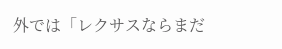外では「レクサスならまだ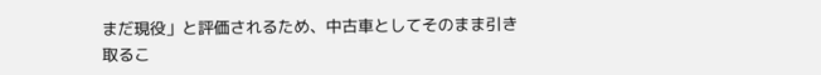まだ現役」と評価されるため、中古車としてそのまま引き取るこ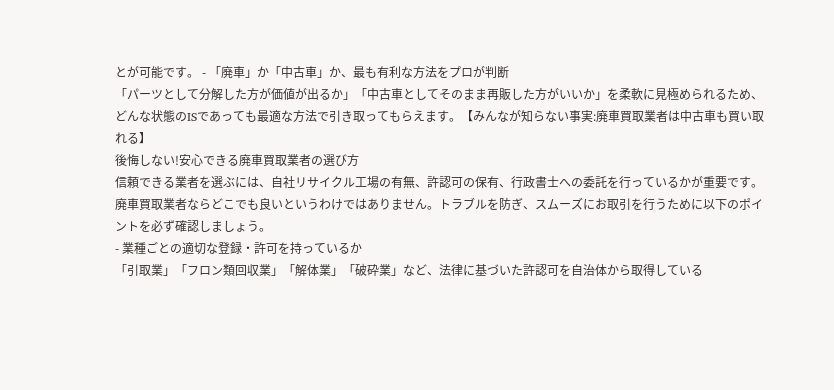とが可能です。 - 「廃車」か「中古車」か、最も有利な方法をプロが判断
「パーツとして分解した方が価値が出るか」「中古車としてそのまま再販した方がいいか」を柔軟に見極められるため、どんな状態のISであっても最適な方法で引き取ってもらえます。【みんなが知らない事実:廃車買取業者は中古車も買い取れる】
後悔しない!安心できる廃車買取業者の選び方
信頼できる業者を選ぶには、自社リサイクル工場の有無、許認可の保有、行政書士への委託を行っているかが重要です。
廃車買取業者ならどこでも良いというわけではありません。トラブルを防ぎ、スムーズにお取引を行うために以下のポイントを必ず確認しましょう。
- 業種ごとの適切な登録・許可を持っているか
「引取業」「フロン類回収業」「解体業」「破砕業」など、法律に基づいた許認可を自治体から取得している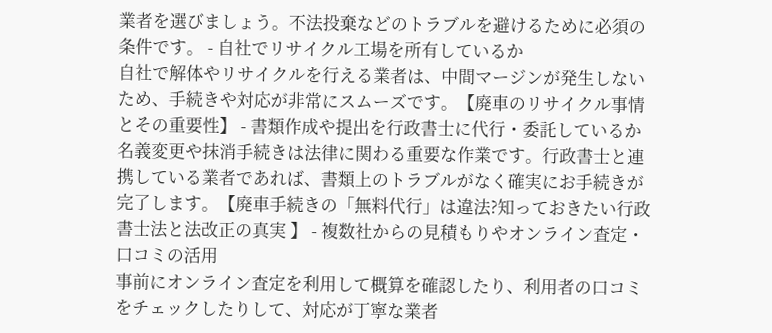業者を選びましょう。不法投棄などのトラブルを避けるために必須の条件です。 - 自社でリサイクル工場を所有しているか
自社で解体やリサイクルを行える業者は、中間マージンが発生しないため、手続きや対応が非常にスムーズです。【廃車のリサイクル事情とその重要性】 - 書類作成や提出を行政書士に代行・委託しているか
名義変更や抹消手続きは法律に関わる重要な作業です。行政書士と連携している業者であれば、書類上のトラブルがなく確実にお手続きが完了します。【廃車手続きの「無料代行」は違法?知っておきたい行政書士法と法改正の真実 】 - 複数社からの見積もりやオンライン査定・口コミの活用
事前にオンライン査定を利用して概算を確認したり、利用者の口コミをチェックしたりして、対応が丁寧な業者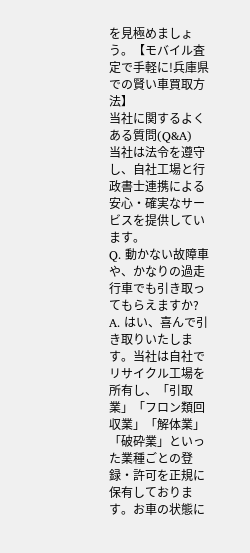を見極めましょう。【モバイル査定で手軽に!兵庫県での賢い車買取方法】
当社に関するよくある質問(Q&A)
当社は法令を遵守し、自社工場と行政書士連携による安心・確実なサービスを提供しています。
Q. 動かない故障車や、かなりの過走行車でも引き取ってもらえますか?
A. はい、喜んで引き取りいたします。当社は自社でリサイクル工場を所有し、「引取業」「フロン類回収業」「解体業」「破砕業」といった業種ごとの登録・許可を正規に保有しております。お車の状態に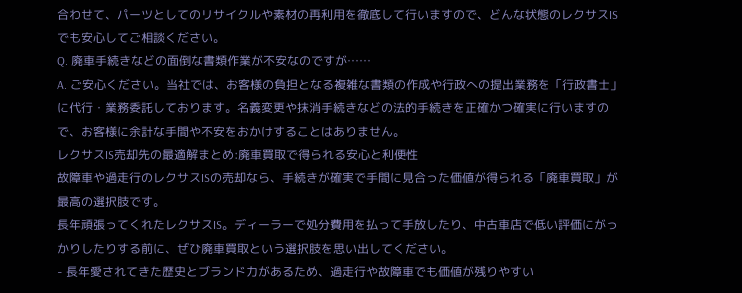合わせて、パーツとしてのリサイクルや素材の再利用を徹底して行いますので、どんな状態のレクサスISでも安心してご相談ください。
Q. 廃車手続きなどの面倒な書類作業が不安なのですが……
A. ご安心ください。当社では、お客様の負担となる複雑な書類の作成や行政への提出業務を「行政書士」に代行・業務委託しております。名義変更や抹消手続きなどの法的手続きを正確かつ確実に行いますので、お客様に余計な手間や不安をおかけすることはありません。
レクサスIS売却先の最適解まとめ:廃車買取で得られる安心と利便性
故障車や過走行のレクサスISの売却なら、手続きが確実で手間に見合った価値が得られる「廃車買取」が最高の選択肢です。
長年頑張ってくれたレクサスIS。ディーラーで処分費用を払って手放したり、中古車店で低い評価にがっかりしたりする前に、ぜひ廃車買取という選択肢を思い出してください。
- 長年愛されてきた歴史とブランド力があるため、過走行や故障車でも価値が残りやすい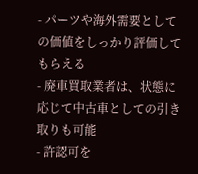- パーツや海外需要としての価値をしっかり評価してもらえる
- 廃車買取業者は、状態に応じて中古車としての引き取りも可能
- 許認可を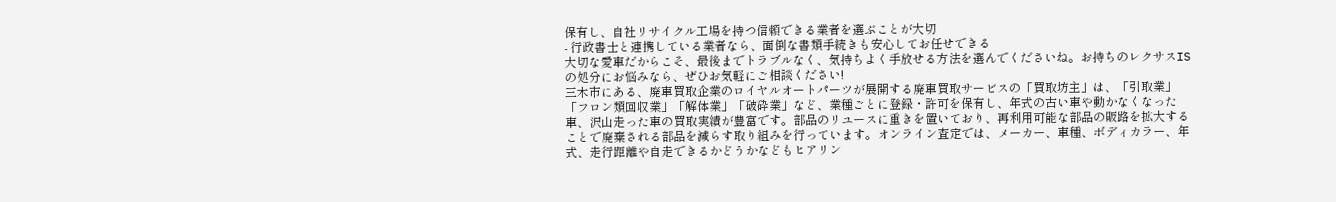保有し、自社リサイクル工場を持つ信頼できる業者を選ぶことが大切
- 行政書士と連携している業者なら、面倒な書類手続きも安心してお任せできる
大切な愛車だからこそ、最後までトラブルなく、気持ちよく手放せる方法を選んでくださいね。お持ちのレクサスISの処分にお悩みなら、ぜひお気軽にご相談ください!
三木市にある、廃車買取企業のロイヤルオートパーツが展開する廃車買取サービスの「買取坊主」は、「引取業」「フロン類回収業」「解体業」「破砕業」など、業種ごとに登録・許可を保有し、年式の古い車や動かなくなった車、沢山走った車の買取実績が豊富です。部品のリユースに重きを置いており、再利用可能な部品の販路を拡大することで廃棄される部品を減らす取り組みを行っています。オンライン査定では、メーカー、車種、ボディカラー、年式、走行距離や自走できるかどうかなどもヒアリン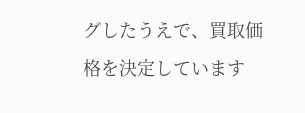グしたうえで、買取価格を決定しています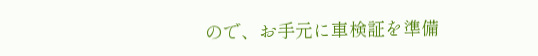ので、お手元に車検証を準備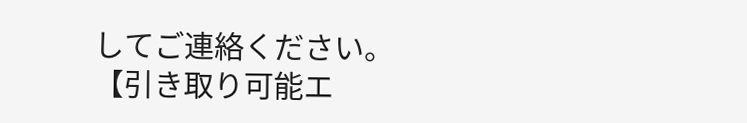してご連絡ください。【引き取り可能エ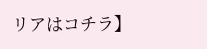リアはコチラ】